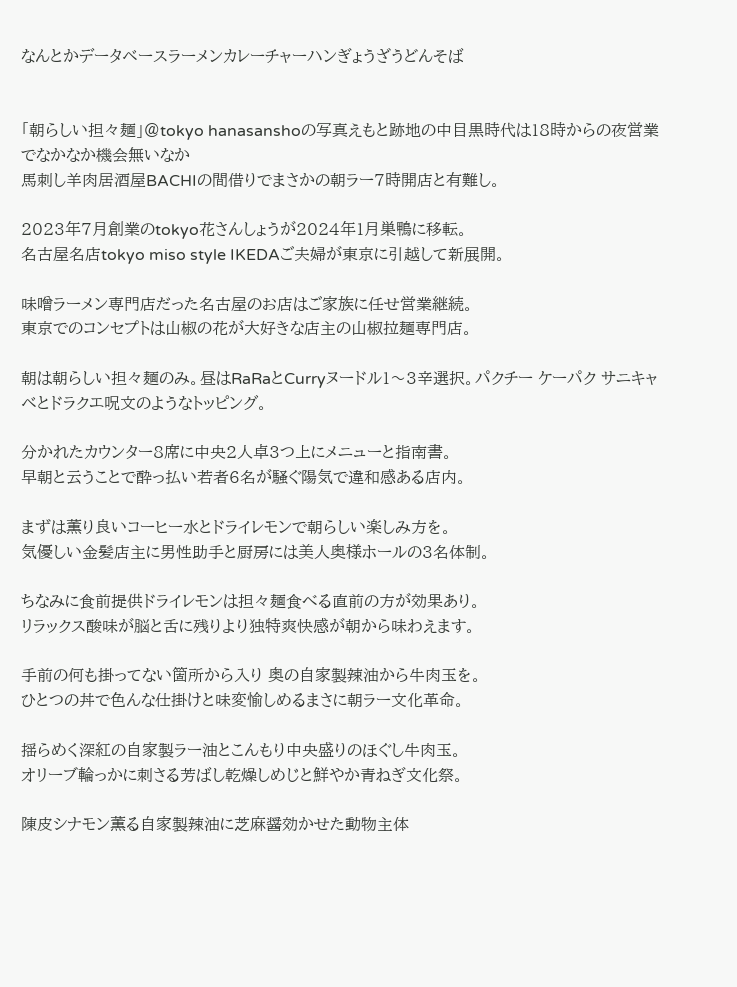なんとかデータベースラーメンカレーチャーハンぎょうざうどんそば


「朝らしい担々麺」@tokyo hanasanshoの写真えもと跡地の中目黒時代は18時からの夜営業でなかなか機会無いなか
馬刺し羊肉居酒屋BACHIの間借りでまさかの朝ラー7時開店と有難し。

2023年7月創業のtokyo花さんしょうが2024年1月巣鴨に移転。
名古屋名店tokyo miso style IKEDAご夫婦が東京に引越して新展開。

味噌ラーメン専門店だった名古屋のお店はご家族に任せ営業継続。
東京でのコンセプトは山椒の花が大好きな店主の山椒拉麺専門店。

朝は朝らしい担々麺のみ。昼はRaRaとCurryヌードル1〜3辛選択。パクチー ケーパク サニキャベとドラクエ呪文のようなトッピング。

分かれたカウンター8席に中央2人卓3つ上にメニューと指南書。
早朝と云うことで酔っ払い若者6名が騒ぐ陽気で違和感ある店内。

まずは薫り良いコーヒー水とドライレモンで朝らしい楽しみ方を。
気優しい金髪店主に男性助手と厨房には美人奥様ホールの3名体制。

ちなみに食前提供ドライレモンは担々麺食べる直前の方が効果あり。
リラックス酸味が脳と舌に残りより独特爽快感が朝から味わえます。

手前の何も掛ってない箇所から入り 奥の自家製辣油から牛肉玉を。
ひとつの丼で色んな仕掛けと味変愉しめるまさに朝ラー文化革命。

揺らめく深紅の自家製ラー油とこんもり中央盛りのほぐし牛肉玉。
オリーブ輪っかに刺さる芳ばし乾燥しめじと鮮やか青ねぎ文化祭。

陳皮シナモン薫る自家製辣油に芝麻醤効かせた動物主体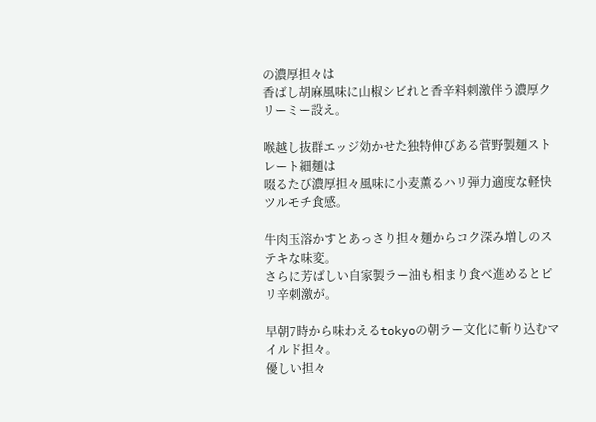の濃厚担々は
香ばし胡麻風味に山椒シビれと香辛料刺激伴う濃厚クリーミー設え。

喉越し抜群エッジ効かせた独特伸びある菅野製麺ストレート細麺は
啜るたび濃厚担々風味に小麦薫るハリ弾力適度な軽快ツルモチ食感。

牛肉玉溶かすとあっさり担々麺からコク深み増しのステキな味変。
さらに芳ばしい自家製ラー油も相まり食べ進めるとピリ辛刺激が。

早朝7時から味わえるtokyoの朝ラー文化に斬り込むマイルド担々。
優しい担々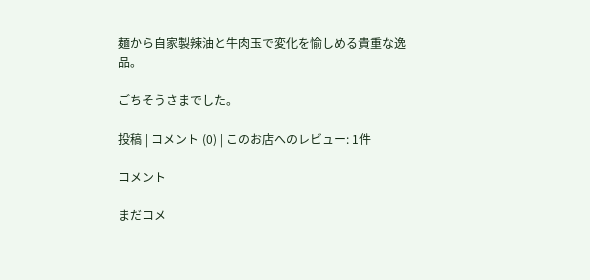麺から自家製辣油と牛肉玉で変化を愉しめる貴重な逸品。

ごちそうさまでした。

投稿 | コメント (0) | このお店へのレビュー: 1件

コメント

まだコメ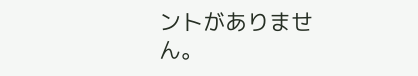ントがありません。